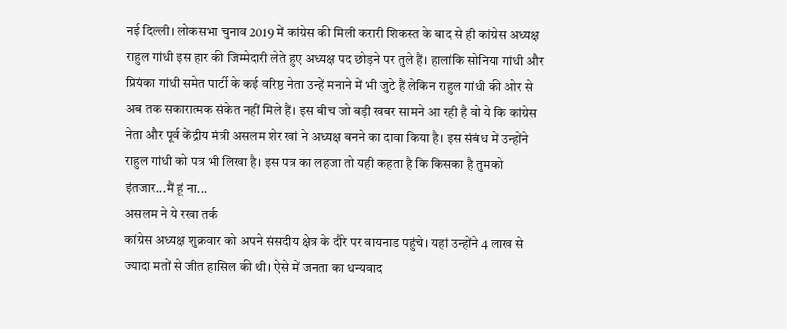नई दिल्ली। लोकसभा चुनाव 2019 में कांग्रेस की मिली करारी शिकस्त के बाद से ही कांग्रेस अध्यक्ष राहुल गांधी इस हार की जिम्मेदारी लेते हुए अध्यक्ष पद छोड़ने पर तुले हैं। हालांकि सोनिया गांधी और प्रियंका गांधी समेत पार्टी के कई वरिष्ठ नेता उन्हें मनाने में भी जुटे हैं लेकिन राहुल गांधी की ओर से अब तक सकारात्मक संकेत नहीं मिले हैं। इस बीच जो बड़ी खबर सामने आ रही है वो ये कि कांग्रेस नेता और पूर्व केंद्रीय मंत्री असलम शेर खां ने अध्यक्ष बनने का दावा किया है। इस संबंध में उन्होंने राहुल गांधी को पत्र भी लिखा है। इस पत्र का लहजा तो यही कहता है कि किसका है तुमको इंतजार...मैं हूं ना...
असलम ने ये रखा तर्क
कांग्रेस अध्यक्ष शुक्रवार को अपने संसदीय क्षेत्र के दौरे पर वायनाड पहुंचे। यहां उन्होंने 4 लाख से ज्यादा मतों से जीत हासिल की थी। ऐसे में जनता का धन्यवाद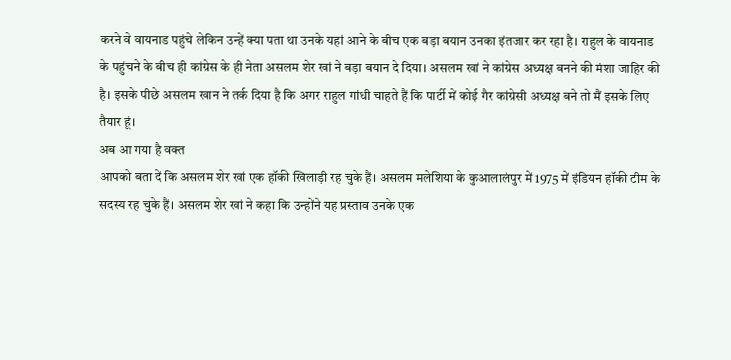करने वे वायनाड पहुंचे लेकिन उन्हें क्या पता था उनके यहां आने के बीच एक बड़ा बयान उनका इंतजार कर रहा है। राहुल के वायनाड के पहुंचने के बीच ही कांग्रेस के ही नेता असलम शेर खां ने बड़ा बयान दे दिया। असलम खां ने कांग्रेस अध्यक्ष बनने की मंशा जाहिर की है। इसके पीछे असलम खान ने तर्क दिया है कि अगर राहुल गांधी चाहते हैं कि पार्टी में कोई गैर कांग्रेसी अध्यक्ष बने तो मैं इसके लिए तैयार हूं।
अब आ गया है वक्त
आपको बता दें कि असलम शेर खां एक हॉकी खिलाड़ी रह चुके हैं। असलम मलेशिया के कुआलालंपुर में 1975 में इंडियन हॉकी टीम के सदस्य रह चुके हैं। असलम शेर खां ने कहा कि उन्होंने यह प्रस्ताव उनके एक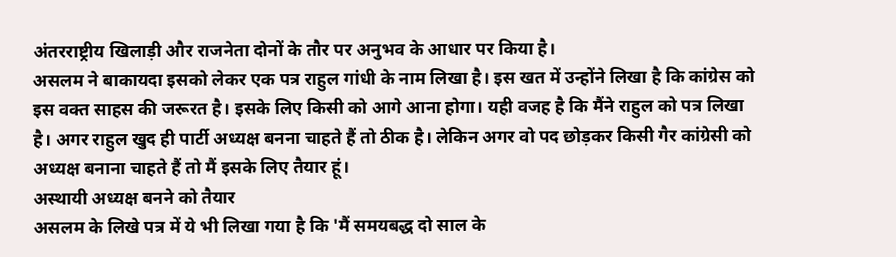अंतरराष्ट्रीय खिलाड़ी और राजनेता दोनों के तौर पर अनुभव के आधार पर किया है।
असलम ने बाकायदा इसको लेकर एक पत्र राहुल गांधी के नाम लिखा है। इस खत में उन्होंने लिखा है कि कांग्रेस को इस वक्त साहस की जरूरत है। इसके लिए किसी को आगे आना होगा। यही वजह है कि मैंने राहुल को पत्र लिखा है। अगर राहुल खुद ही पार्टी अध्यक्ष बनना चाहते हैं तो ठीक है। लेकिन अगर वो पद छोड़कर किसी गैर कांग्रेसी को अध्यक्ष बनाना चाहते हैं तो मैं इसके लिए तैयार हूं।
अस्थायी अध्यक्ष बनने को तैयार
असलम के लिखे पत्र में ये भी लिखा गया है कि 'मैं समयबद्ध दो साल के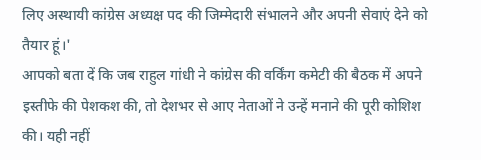लिए अस्थायी कांग्रेस अध्यक्ष पद की जिम्मेदारी संभालने और अपनी सेवाएं देने को तैयार हूं।'
आपको बता दें कि जब राहुल गांधी ने कांग्रेस की वर्किंग कमेटी की बैठक में अपने इस्तीफे की पेशकश की, तो देशभर से आए नेताओं ने उन्हें मनाने की पूरी कोशिश की। यही नहीं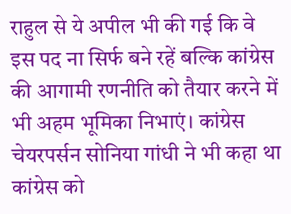राहुल से ये अपील भी की गई कि वे इस पद ना सिर्फ बने रहें बल्कि कांग्रेस की आगामी रणनीति को तैयार करने में भी अहम भूमिका निभाएं। कांग्रेस चेयरपर्सन सोनिया गांधी ने भी कहा था कांग्रेस को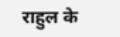राहुल के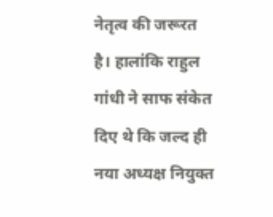नेतृत्व की जरूरत है। हालांकि राहुल गांधी ने साफ संकेत दिए थे कि जल्द ही नया अध्यक्ष नियुक्त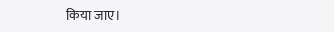किया जाए।